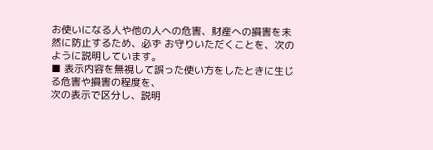お使いになる人や他の人への危害、財産への損害を未然に防止するため、必ず お守りいただくことを、次のように説明しています。
■ 表示内容を無視して誤った使い方をしたときに生じる危害や損害の程度を、
次の表示で区分し、説明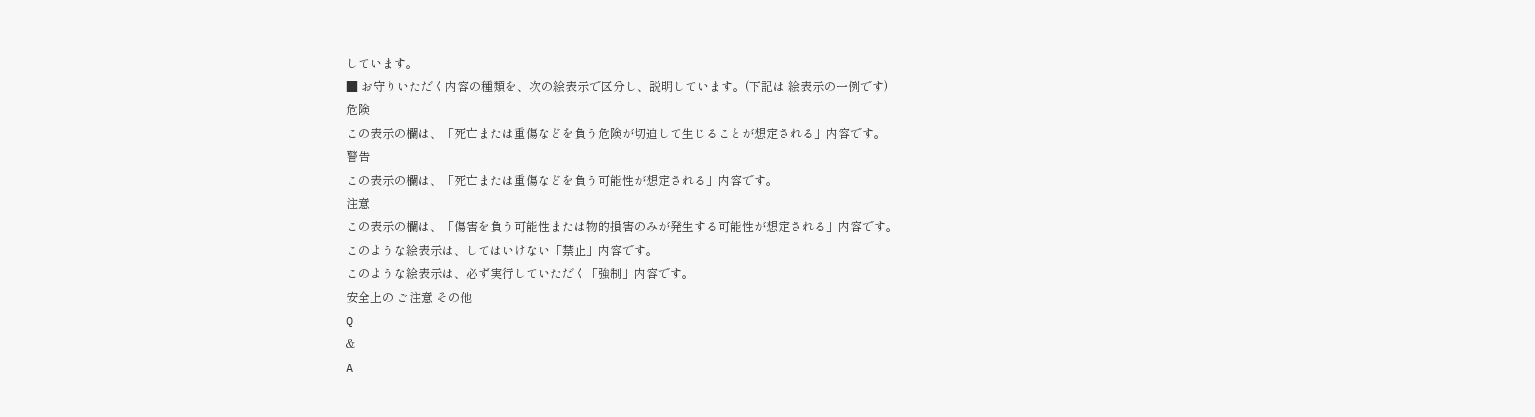しています。
■ お守りいただく内容の種類を、次の絵表示で区分し、説明しています。(下記は 絵表示の一例です)
危険
この表示の欄は、「死亡または重傷などを負う危険が切迫して生じることが想定される」内容です。
警告
この表示の欄は、「死亡または重傷などを負う可能性が想定される」内容です。
注意
この表示の欄は、「傷害を負う可能性または物的損害のみが発生する可能性が想定される」内容です。
このような絵表示は、してはいけない「禁止」内容です。
このような絵表示は、必ず実行していただく「強制」内容です。
安全上の ご注意 その他
Q
&
A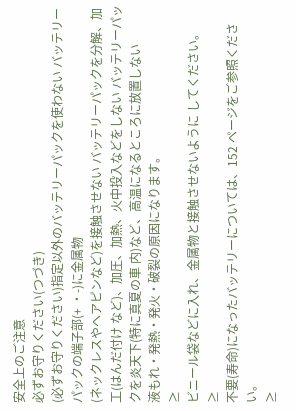安全上のご注意
必ずお守りください(つづき)
(必ずお守りください)指定以外のバッテリーパックを使わない バッテリーパックの端子部(+ ・-)に金属物
(ネックレスやヘアピンなど)を接触させない バッテリーパックを分解、加工(はんだ付け など)、加圧、加熱、火中投入などをしない バッテリーパックを炎天下(特に真夏の車 内)など、高温になるところに放置しない
液もれ・発熱・発火・破裂の原因になります。
≥
ビニール袋などに入れ、金属物と接触させないように してください。
≥
不要(寿命)になったバッテリーについては、152 ページをご参照ください。
≥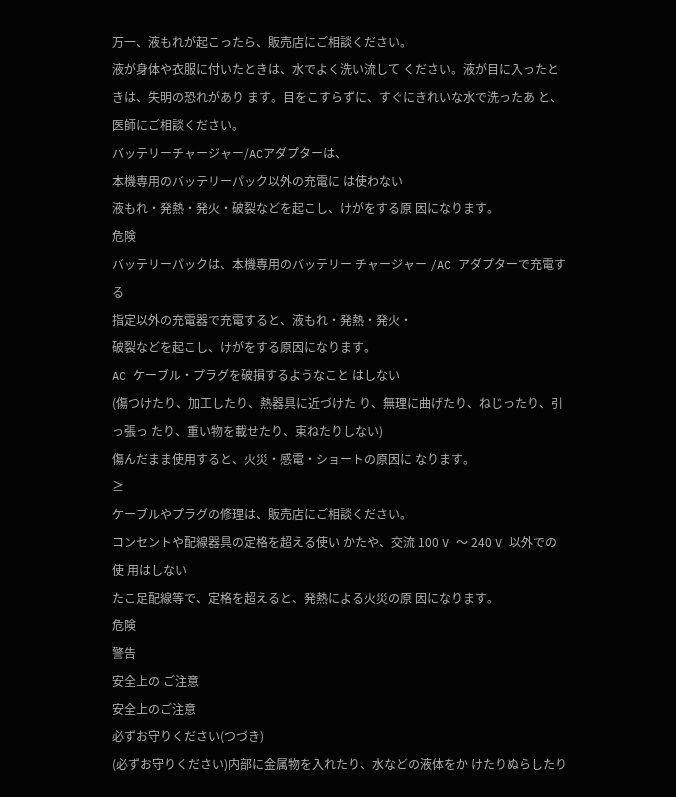万一、液もれが起こったら、販売店にご相談ください。
液が身体や衣服に付いたときは、水でよく洗い流して ください。液が目に入ったときは、失明の恐れがあり ます。目をこすらずに、すぐにきれいな水で洗ったあ と、医師にご相談ください。
バッテリーチャージャー/ACアダプターは、
本機専用のバッテリーパック以外の充電に は使わない
液もれ・発熱・発火・破裂などを起こし、けがをする原 因になります。
危険
バッテリーパックは、本機専用のバッテリー チャージャー /AC アダプターで充電する
指定以外の充電器で充電すると、液もれ・発熱・発火・
破裂などを起こし、けがをする原因になります。
AC ケーブル・プラグを破損するようなこと はしない
(傷つけたり、加工したり、熱器具に近づけた り、無理に曲げたり、ねじったり、引っ張っ たり、重い物を載せたり、束ねたりしない)
傷んだまま使用すると、火災・感電・ショートの原因に なります。
≥
ケーブルやプラグの修理は、販売店にご相談ください。
コンセントや配線器具の定格を超える使い かたや、交流 100 V 〜 240 V 以外での使 用はしない
たこ足配線等で、定格を超えると、発熱による火災の原 因になります。
危険
警告
安全上の ご注意
安全上のご注意
必ずお守りください(つづき)
(必ずお守りください)内部に金属物を入れたり、水などの液体をか けたりぬらしたり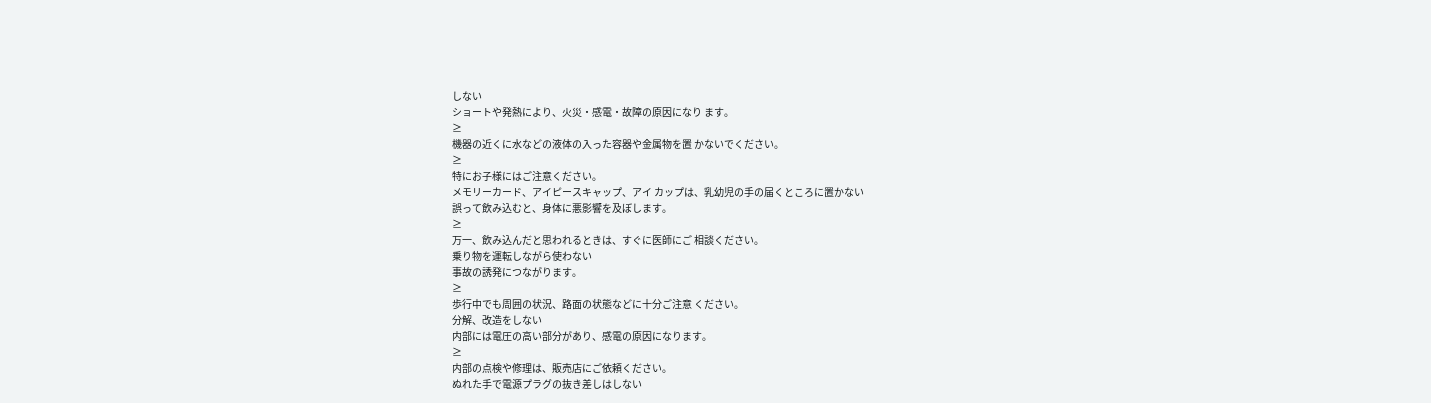しない
ショートや発熱により、火災・感電・故障の原因になり ます。
≥
機器の近くに水などの液体の入った容器や金属物を置 かないでください。
≥
特にお子様にはご注意ください。
メモリーカード、アイピースキャップ、アイ カップは、乳幼児の手の届くところに置かない
誤って飲み込むと、身体に悪影響を及ぼします。
≥
万一、飲み込んだと思われるときは、すぐに医師にご 相談ください。
乗り物を運転しながら使わない
事故の誘発につながります。
≥
歩行中でも周囲の状況、路面の状態などに十分ご注意 ください。
分解、改造をしない
内部には電圧の高い部分があり、感電の原因になります。
≥
内部の点検や修理は、販売店にご依頼ください。
ぬれた手で電源プラグの抜き差しはしない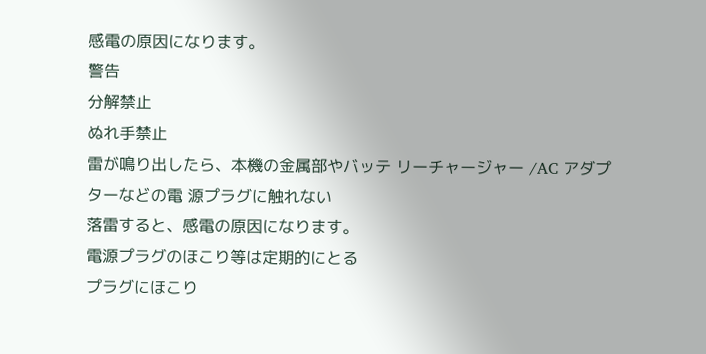感電の原因になります。
警告
分解禁止
ぬれ手禁止
雷が鳴り出したら、本機の金属部やバッテ リーチャージャー /AC アダプターなどの電 源プラグに触れない
落雷すると、感電の原因になります。
電源プラグのほこり等は定期的にとる
プラグにほこり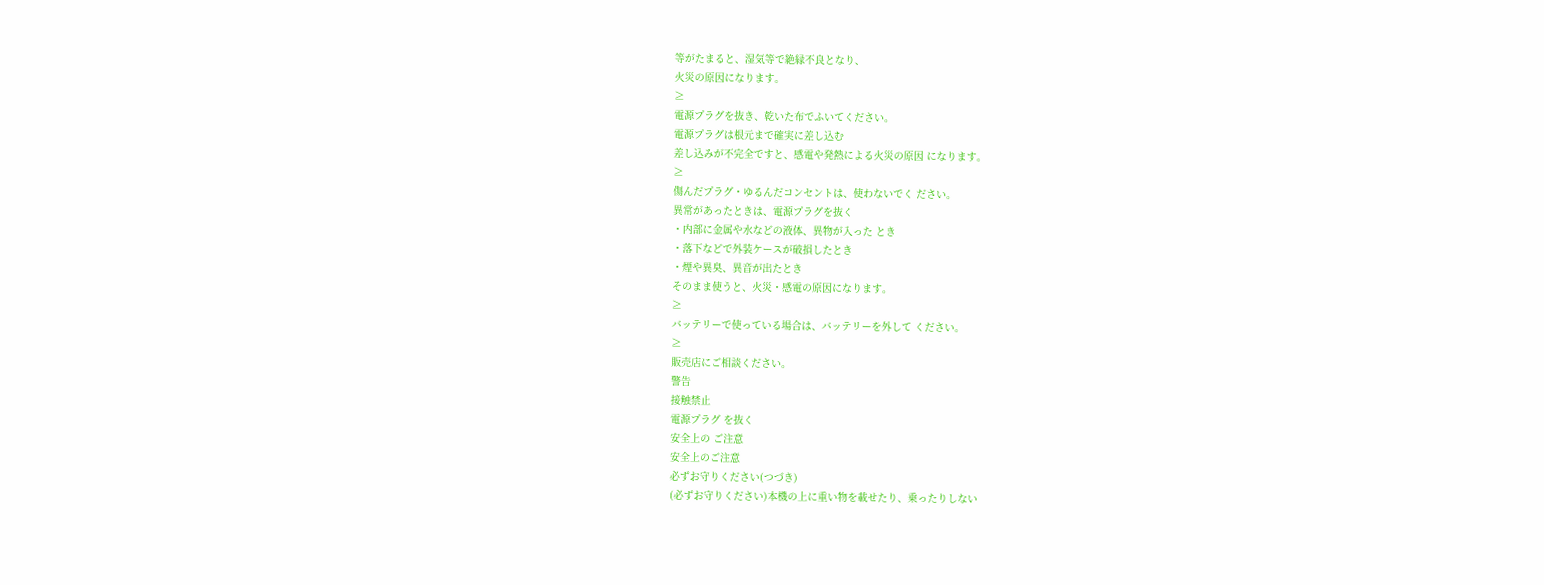等がたまると、湿気等で絶縁不良となり、
火災の原因になります。
≥
電源プラグを抜き、乾いた布でふいてください。
電源プラグは根元まで確実に差し込む
差し込みが不完全ですと、感電や発熱による火災の原因 になります。
≥
傷んだプラグ・ゆるんだコンセントは、使わないでく ださい。
異常があったときは、電源プラグを抜く
・内部に金属や水などの液体、異物が入った とき
・落下などで外装ケースが破損したとき
・煙や異臭、異音が出たとき
そのまま使うと、火災・感電の原因になります。
≥
バッテリーで使っている場合は、バッテリーを外して ください。
≥
販売店にご相談ください。
警告
接触禁止
電源プラグ を抜く
安全上の ご注意
安全上のご注意
必ずお守りください(つづき)
(必ずお守りください)本機の上に重い物を載せたり、乗ったりしない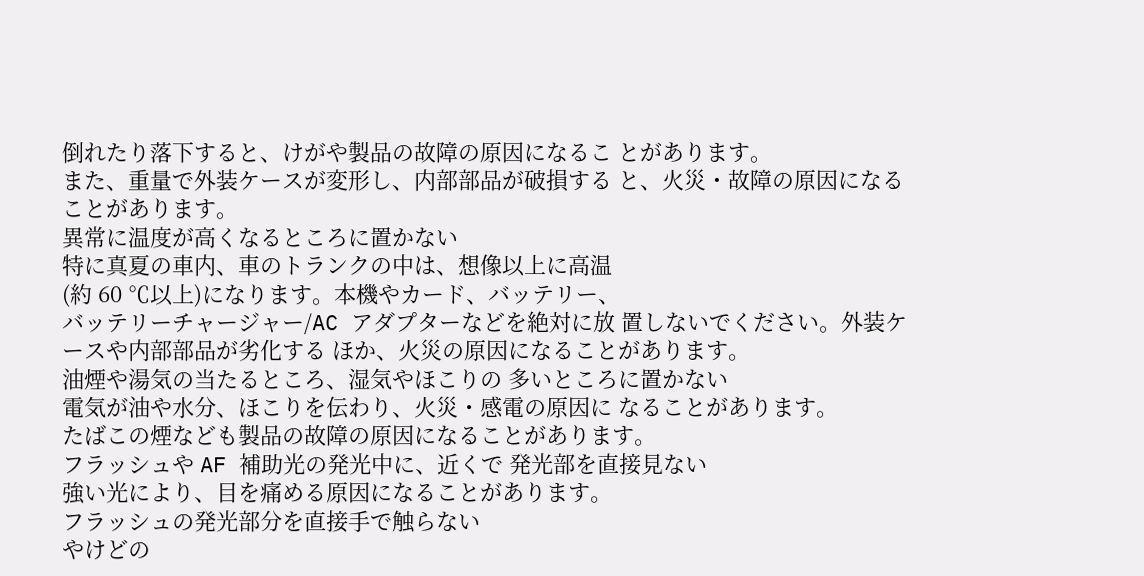倒れたり落下すると、けがや製品の故障の原因になるこ とがあります。
また、重量で外装ケースが変形し、内部部品が破損する と、火災・故障の原因になることがあります。
異常に温度が高くなるところに置かない
特に真夏の車内、車のトランクの中は、想像以上に高温
(約 60 ℃以上)になります。本機やカード、バッテリー、
バッテリーチャージャー/AC アダプターなどを絶対に放 置しないでください。外装ケースや内部部品が劣化する ほか、火災の原因になることがあります。
油煙や湯気の当たるところ、湿気やほこりの 多いところに置かない
電気が油や水分、ほこりを伝わり、火災・感電の原因に なることがあります。
たばこの煙なども製品の故障の原因になることがあります。
フラッシュや AF 補助光の発光中に、近くで 発光部を直接見ない
強い光により、目を痛める原因になることがあります。
フラッシュの発光部分を直接手で触らない
やけどの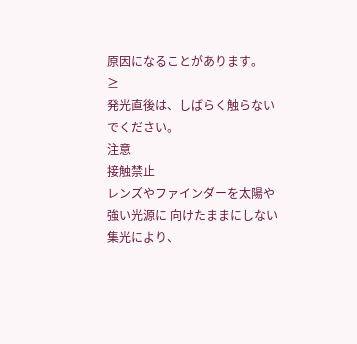原因になることがあります。
≥
発光直後は、しばらく触らないでください。
注意
接触禁止
レンズやファインダーを太陽や強い光源に 向けたままにしない
集光により、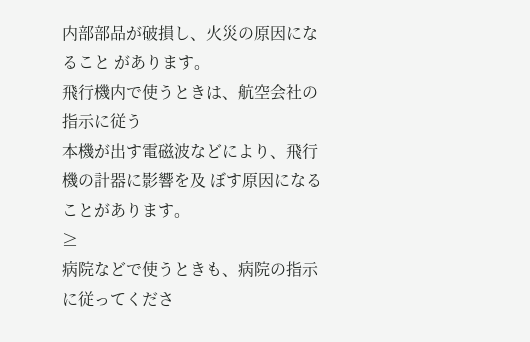内部部品が破損し、火災の原因になること があります。
飛行機内で使うときは、航空会社の指示に従う
本機が出す電磁波などにより、飛行機の計器に影響を及 ぼす原因になることがあります。
≥
病院などで使うときも、病院の指示に従ってくださ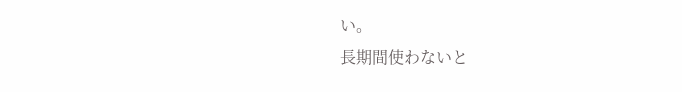い。
長期間使わないと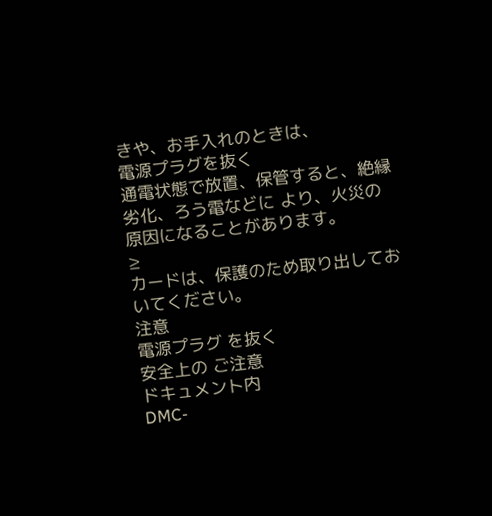きや、お手入れのときは、
電源プラグを抜く
通電状態で放置、保管すると、絶縁劣化、ろう電などに より、火災の原因になることがあります。
≥
カードは、保護のため取り出しておいてください。
注意
電源プラグ を抜く
安全上の ご注意
ドキュメント内
DMC-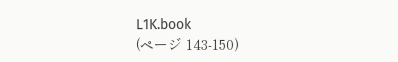L1K.book
(ページ 143-150)